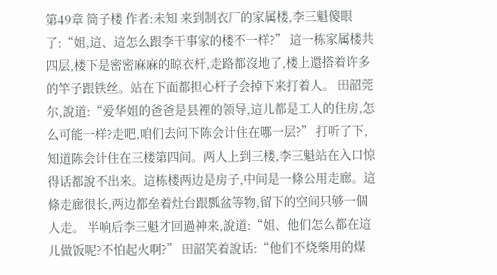第49章 筒子楼 作者:未知 来到制衣厂的家属楼,李三魁傻眼了:“姐,這、這怎么跟李干事家的楼不一样?” 這一栋家属楼共四层,楼下是密密麻麻的晾衣杆,走路都沒地了,楼上還搭着许多的竿子跟铁丝。站在下面都担心杆子会掉下来打着人。 田韶莞尔,說道:“爱华姐的爸爸是县裡的领导,這儿都是工人的住房,怎么可能一样?走吧,咱们去问下陈会计住在哪一层?” 打听了下,知道陈会计住在三楼第四间。两人上到三楼,李三魁站在入口惊得话都說不出来。這栋楼两边是房子,中间是一條公用走廊。這條走廊很长,两边都垒着灶台跟瓢盆等物,留下的空间只够一個人走。 半响后李三魁才回過神来,說道:“姐、他们怎么都在這儿做饭呢?不怕起火啊?” 田韶笑着說话:“他们不烧柴用的煤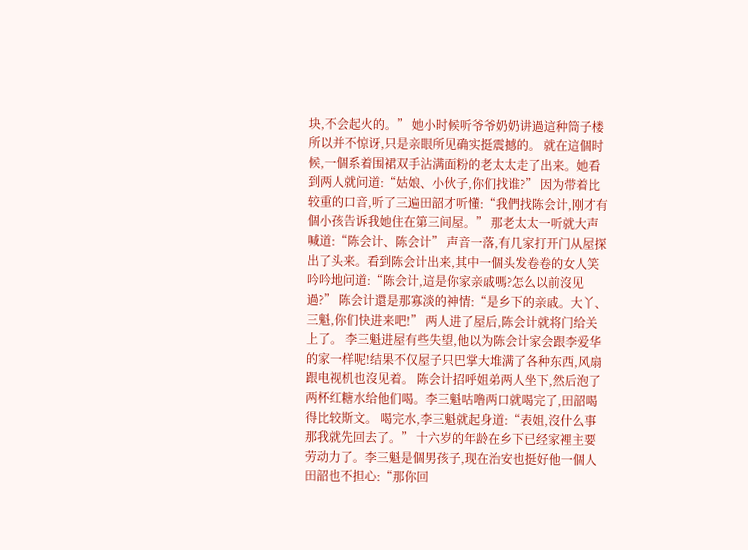块,不会起火的。” 她小时候听爷爷奶奶讲過這种筒子楼所以并不惊讶,只是亲眼所见确实挺震撼的。 就在這個时候,一個系着围裙双手沾满面粉的老太太走了出来。她看到两人就问道:“姑娘、小伙子,你们找谁?” 因为带着比较重的口音,听了三遍田韶才听懂:“我們找陈会计,刚才有個小孩告诉我她住在第三间屋。” 那老太太一听就大声喊道:“陈会计、陈会计” 声音一落,有几家打开门从屋探出了头来。看到陈会计出来,其中一個头发卷卷的女人笑吟吟地问道:“陈会计,這是你家亲戚嗎?怎么以前沒见過?” 陈会计還是那寡淡的神情:“是乡下的亲戚。大丫、三魁,你们快进来吧!” 两人进了屋后,陈会计就将门给关上了。 李三魁进屋有些失望,他以为陈会计家会跟李爱华的家一样呢!结果不仅屋子只巴掌大堆满了各种东西,风扇跟电视机也沒见着。 陈会计招呼姐弟两人坐下,然后泡了两杯红糖水给他们喝。李三魁咕噜两口就喝完了,田韶喝得比较斯文。 喝完水,李三魁就起身道:“表姐,沒什么事那我就先回去了。” 十六岁的年龄在乡下已经家裡主要劳动力了。李三魁是個男孩子,现在治安也挺好他一個人田韶也不担心:“那你回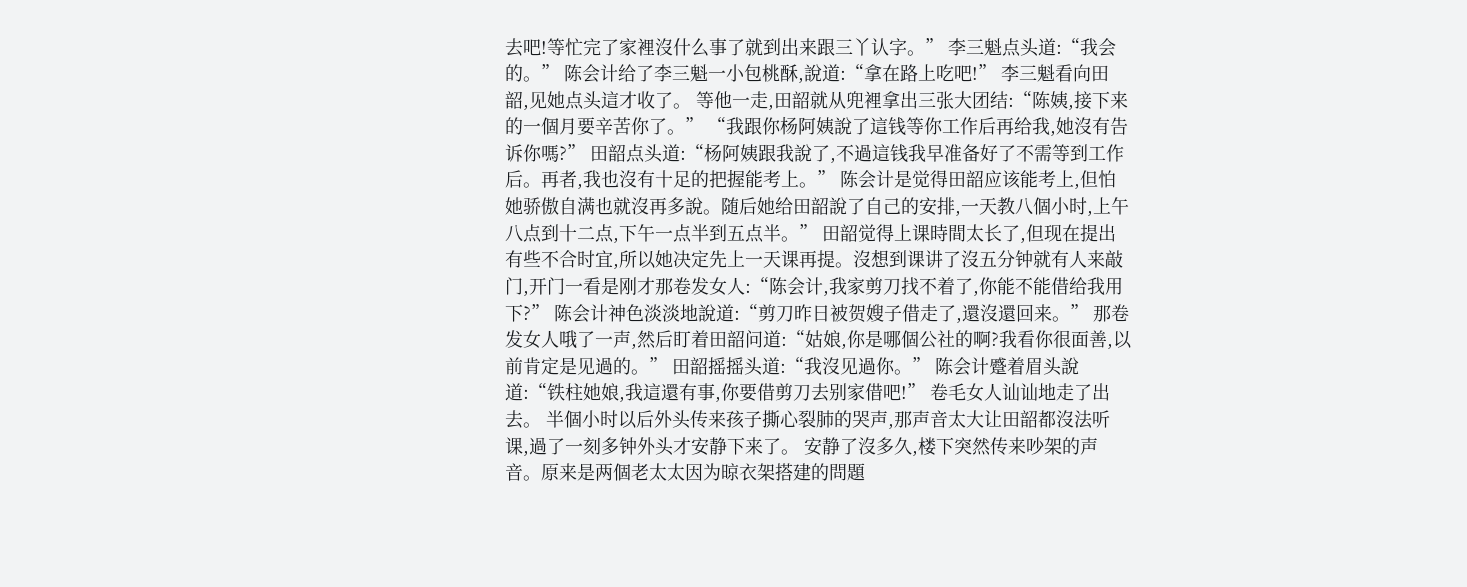去吧!等忙完了家裡沒什么事了就到出来跟三丫认字。” 李三魁点头道:“我会的。” 陈会计给了李三魁一小包桃酥,說道:“拿在路上吃吧!” 李三魁看向田韶,见她点头這才收了。 等他一走,田韶就从兜裡拿出三张大团结:“陈姨,接下来的一個月要辛苦你了。” “我跟你杨阿姨說了這钱等你工作后再给我,她沒有告诉你嗎?” 田韶点头道:“杨阿姨跟我說了,不過這钱我早准备好了不需等到工作后。再者,我也沒有十足的把握能考上。” 陈会计是觉得田韶应该能考上,但怕她骄傲自满也就沒再多說。随后她给田韶說了自己的安排,一天教八個小时,上午八点到十二点,下午一点半到五点半。” 田韶觉得上课時間太长了,但现在提出有些不合时宜,所以她决定先上一天课再提。沒想到课讲了沒五分钟就有人来敲门,开门一看是刚才那卷发女人:“陈会计,我家剪刀找不着了,你能不能借给我用下?” 陈会计神色淡淡地說道:“剪刀昨日被贺嫂子借走了,還沒還回来。” 那卷发女人哦了一声,然后盯着田韶问道:“姑娘,你是哪個公社的啊?我看你很面善,以前肯定是见過的。” 田韶摇摇头道:“我沒见過你。” 陈会计蹙着眉头說道:“铁柱她娘,我這還有事,你要借剪刀去别家借吧!” 卷毛女人讪讪地走了出去。 半個小时以后外头传来孩子撕心裂肺的哭声,那声音太大让田韶都沒法听课,過了一刻多钟外头才安静下来了。 安静了沒多久,楼下突然传来吵架的声音。原来是两個老太太因为晾衣架搭建的問題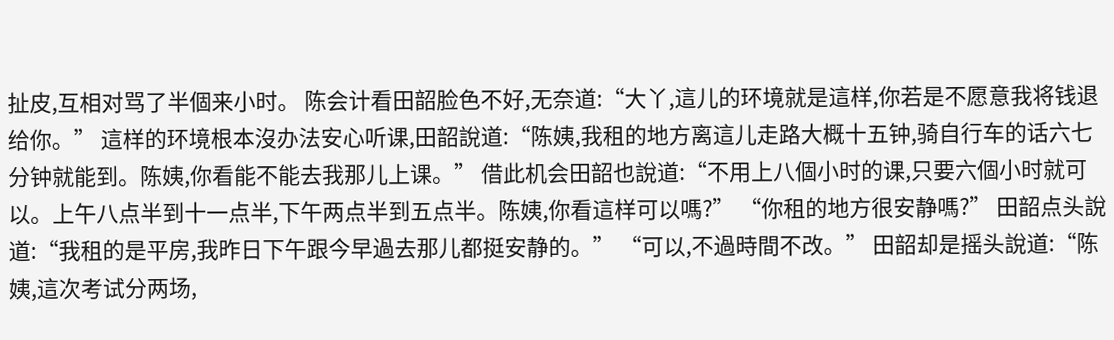扯皮,互相对骂了半個来小时。 陈会计看田韶脸色不好,无奈道:“大丫,這儿的环境就是這样,你若是不愿意我将钱退给你。” 這样的环境根本沒办法安心听课,田韶說道:“陈姨,我租的地方离這儿走路大概十五钟,骑自行车的话六七分钟就能到。陈姨,你看能不能去我那儿上课。” 借此机会田韶也說道:“不用上八個小时的课,只要六個小时就可以。上午八点半到十一点半,下午两点半到五点半。陈姨,你看這样可以嗎?” “你租的地方很安静嗎?” 田韶点头說道:“我租的是平房,我昨日下午跟今早過去那儿都挺安静的。” “可以,不過時間不改。” 田韶却是摇头說道:“陈姨,這次考试分两场,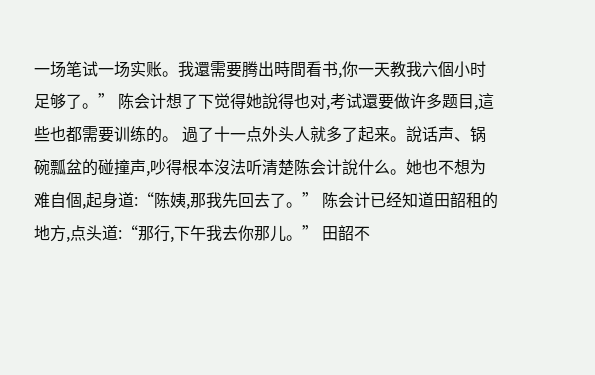一场笔试一场实账。我還需要腾出時間看书,你一天教我六個小时足够了。” 陈会计想了下觉得她說得也对,考试還要做许多题目,這些也都需要训练的。 過了十一点外头人就多了起来。說话声、锅碗瓢盆的碰撞声,吵得根本沒法听清楚陈会计說什么。她也不想为难自個,起身道:“陈姨,那我先回去了。” 陈会计已经知道田韶租的地方,点头道:“那行,下午我去你那儿。” 田韶不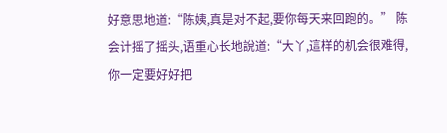好意思地道:“陈姨,真是对不起,要你每天来回跑的。” 陈会计摇了摇头,语重心长地說道:“大丫,這样的机会很难得,你一定要好好把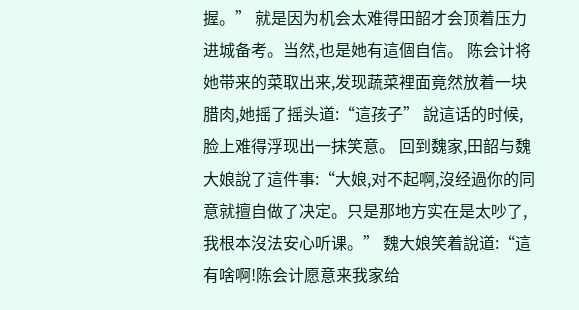握。” 就是因为机会太难得田韶才会顶着压力进城备考。当然,也是她有這個自信。 陈会计将她带来的菜取出来,发现蔬菜裡面竟然放着一块腊肉,她摇了摇头道:“這孩子” 說這话的时候,脸上难得浮现出一抹笑意。 回到魏家,田韶与魏大娘說了這件事:“大娘,对不起啊,沒经過你的同意就擅自做了决定。只是那地方实在是太吵了,我根本沒法安心听课。” 魏大娘笑着說道:“這有啥啊!陈会计愿意来我家给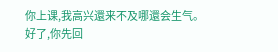你上课,我高兴還来不及哪還会生气。好了,你先回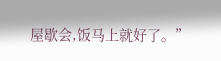屋歇会,饭马上就好了。”